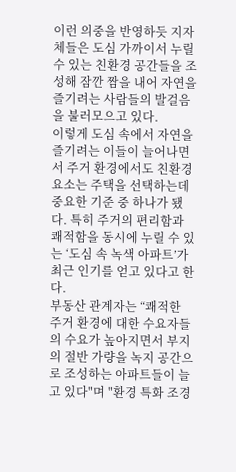이런 의중을 반영하듯 지자체들은 도심 가까이서 누릴 수 있는 친환경 공간들을 조성해 잠깐 짬을 내어 자연을 즐기려는 사람들의 발걸음을 불러모으고 있다.
이렇게 도심 속에서 자연을 즐기려는 이들이 늘어나면서 주거 환경에서도 친환경 요소는 주택을 선택하는데 중요한 기준 중 하나가 됐다. 특히 주거의 편리함과 쾌적함을 동시에 누릴 수 있는 ‘도심 속 녹색 아파트’가 최근 인기를 얻고 있다고 한다.
부동산 관계자는 “쾌적한 주거 환경에 대한 수요자들의 수요가 높아지면서 부지의 절반 가량을 녹지 공간으로 조성하는 아파트들이 늘고 있다"며 "환경 특화 조경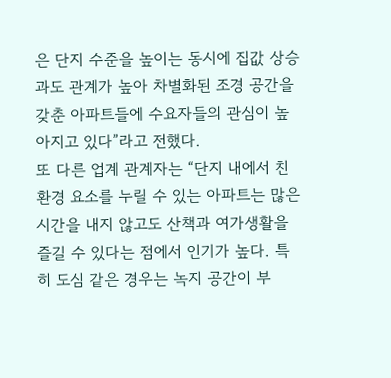은 단지 수준을 높이는 동시에 집값 상승과도 관계가 높아 차별화된 조경 공간을 갖춘 아파트들에 수요자들의 관심이 높아지고 있다”라고 전했다.
또 다른 업계 관계자는 “단지 내에서 친환경 요소를 누릴 수 있는 아파트는 많은 시간을 내지 않고도 산책과 여가생활을 즐길 수 있다는 점에서 인기가 높다. 특히 도심 같은 경우는 녹지 공간이 부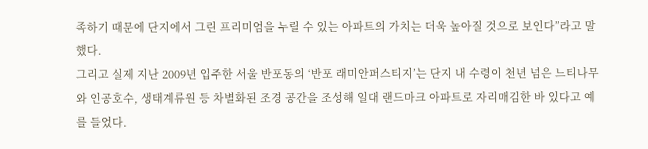족하기 때문에 단지에서 그린 프리미엄을 누릴 수 있는 아파트의 가치는 더욱 높아질 것으로 보인다”라고 말했다.
그리고 실제 지난 2009년 입주한 서울 반포동의 ‘반포 래미안퍼스티지’는 단지 내 수령이 천년 넘은 느티나무와 인공호수, 생태계류원 등 차별화된 조경 공간을 조성해 일대 랜드마크 아파트로 자리매김한 바 있다고 예를 들었다.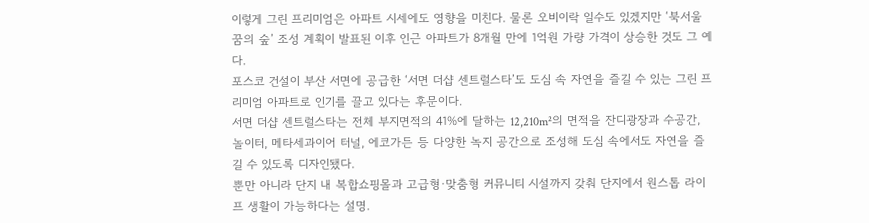이렇게 그린 프리미엄은 아파트 시세에도 영향을 미친다. 물론 오비이락 일수도 있겠지만 ‘북서울 꿈의 숲’ 조성 계획이 발표된 이후 인근 아파트가 8개월 만에 1억원 가량 가격이 상승한 것도 그 예다.
포스코 건설이 부산 서면에 공급한 ‘서면 더샵 센트럴스타’도 도심 속 자연을 즐길 수 있는 그린 프리미엄 아파트로 인기를 끌고 있다는 후문이다.
서면 더샵 센트럴스타는 전체 부지면적의 41%에 달하는 12,210m²의 면적을 잔디광장과 수공간, 놀이터, 메타세과이어 터널, 에코가든 등 다양한 녹지 공간으로 조성해 도심 속에서도 자연을 즐길 수 있도록 디자인됐다.
뿐만 아니라 단지 내 복합쇼핑몰과 고급형∙맞춤형 커뮤니티 시설까지 갖춰 단지에서 원스톱 라이프 생활이 가능하다는 설명.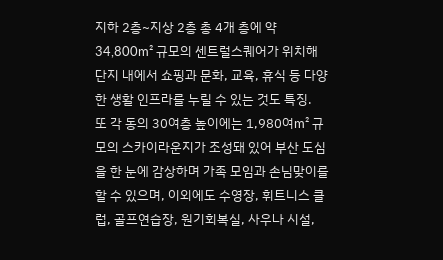지하 2층~지상 2층 총 4개 층에 약 34,800m² 규모의 센트럴스퀘어가 위치해 단지 내에서 쇼핑과 문화, 교육, 휴식 등 다양한 생활 인프라를 누릴 수 있는 것도 특징.
또 각 동의 30여층 높이에는 1,980여m² 규모의 스카이라운지가 조성돼 있어 부산 도심을 한 눈에 감상하며 가족 모임과 손님맞이를 할 수 있으며, 이외에도 수영장, 휘트니스 클럽, 골프연습장, 원기회복실, 사우나 시설,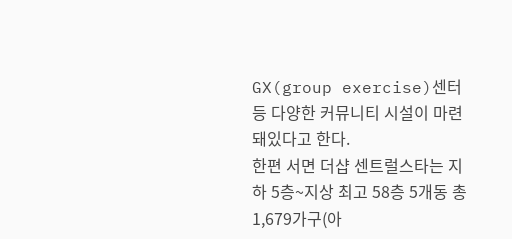GX(group exercise)센터 등 다양한 커뮤니티 시설이 마련돼있다고 한다.
한편 서면 더샵 센트럴스타는 지하 5층~지상 최고 58층 5개동 총 1,679가구(아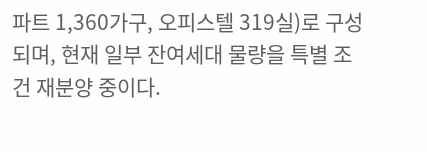파트 1,360가구, 오피스텔 319실)로 구성되며, 현재 일부 잔여세대 물량을 특별 조건 재분양 중이다.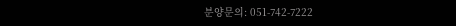분양문의: 051-742-7222